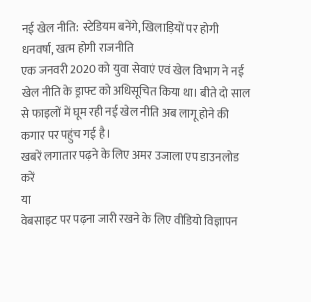नई खेल नीति: स्टेडियम बनेंगे, खिलाड़ियों पर होगी धनवर्षा, खत्म होगी राजनीति
एक जनवरी 2020 को युवा सेवाएं एवं खेल विभाग ने नई खेल नीति के ड्राफ्ट को अधिसूचित किया था। बीते दो साल से फाइलों में घूम रही नई खेल नीति अब लागू होने की कगार पर पहुंच गई है।
खबरें लगातार पढ़ने के लिए अमर उजाला एप डाउनलोड करें
या
वेबसाइट पर पढ़ना जारी रखने के लिए वीडियो विज्ञापन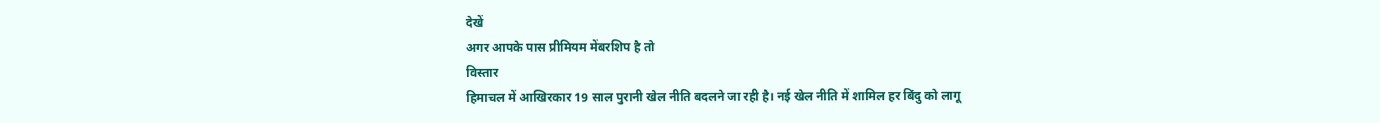देखें
अगर आपके पास प्रीमियम मेंबरशिप है तो
विस्तार
हिमाचल में आखिरकार 19 साल पुरानी खेल नीति बदलने जा रही है। नई खेल नीति में शामिल हर बिंदु को लागू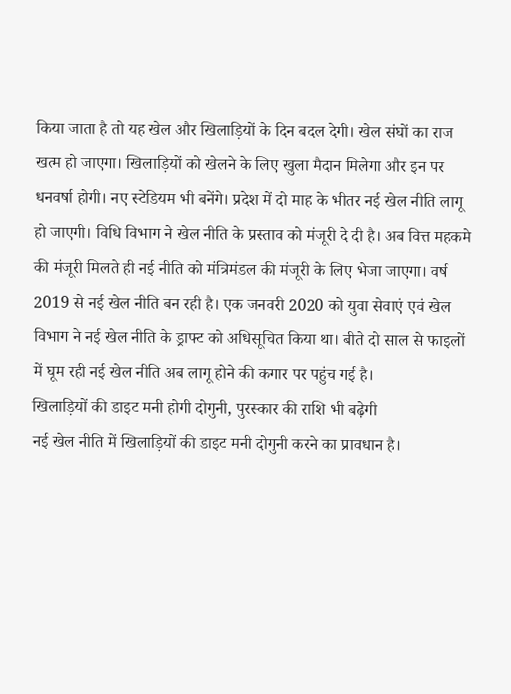किया जाता है तो यह खेल और खिलाड़ियों के दिन बदल देगी। खेल संघों का राज खत्म हो जाएगा। खिलाड़ियों को खेलने के लिए खुला मैदान मिलेगा और इन पर धनवर्षा होगी। नए स्टेडियम भी बनेंगे। प्रदेश में दो माह के भीतर नई खेल नीति लागू हो जाएगी। विधि विभाग ने खेल नीति के प्रस्ताव को मंजूरी दे दी है। अब वित्त महकमे की मंजूरी मिलते ही नई नीति को मंत्रिमंडल की मंजूरी के लिए भेजा जाएगा। वर्ष 2019 से नई खेल नीति बन रही है। एक जनवरी 2020 को युवा सेवाएं एवं खेल विभाग ने नई खेल नीति के ड्राफ्ट को अधिसूचित किया था। बीते दो साल से फाइलों में घूम रही नई खेल नीति अब लागू होने की कगार पर पहुंच गई है।
खिलाड़ियों की डाइट मनी होगी दोगुनी, पुरस्कार की राशि भी बढ़ेगी
नई खेल नीति में खिलाड़ियों की डाइट मनी दोगुनी करने का प्रावधान है।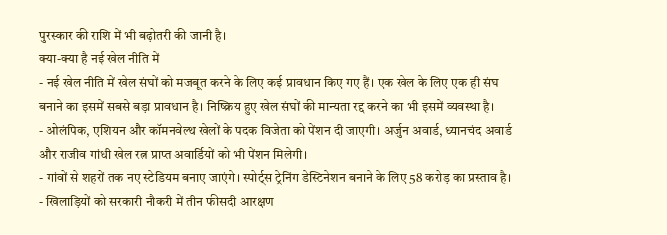पुरस्कार की राशि में भी बढ़ोतरी की जानी है।
क्या-क्या है नई खेल नीति में
- नई खेल नीति में खेल संघों को मजबूत करने के लिए कई प्रावधान किए गए हैं। एक खेल के लिए एक ही संघ बनाने का इसमें सबसे बड़ा प्रावधान है। निष्क्रिय हुए खेल संघों की मान्यता रद्द करने का भी इसमें व्यवस्था है।
- ओलंपिक, एशियन और कॉमनवेल्थ खेलों के पदक विजेता को पेंशन दी जाएगी। अर्जुन अवार्ड, ध्यानचंद अवार्ड और राजीव गांधी खेल रत्न प्राप्त अवार्डियों को भी पेंशन मिलेगी।
- गांवों से शहरों तक नए स्टेडियम बनाए जाएंगे। स्पोर्ट्स ट्रेनिंग डेस्टिनेशन बनाने के लिए 58 करोड़ का प्रस्ताव है।
- खिलाड़ियों को सरकारी नौकरी में तीन फीसदी आरक्षण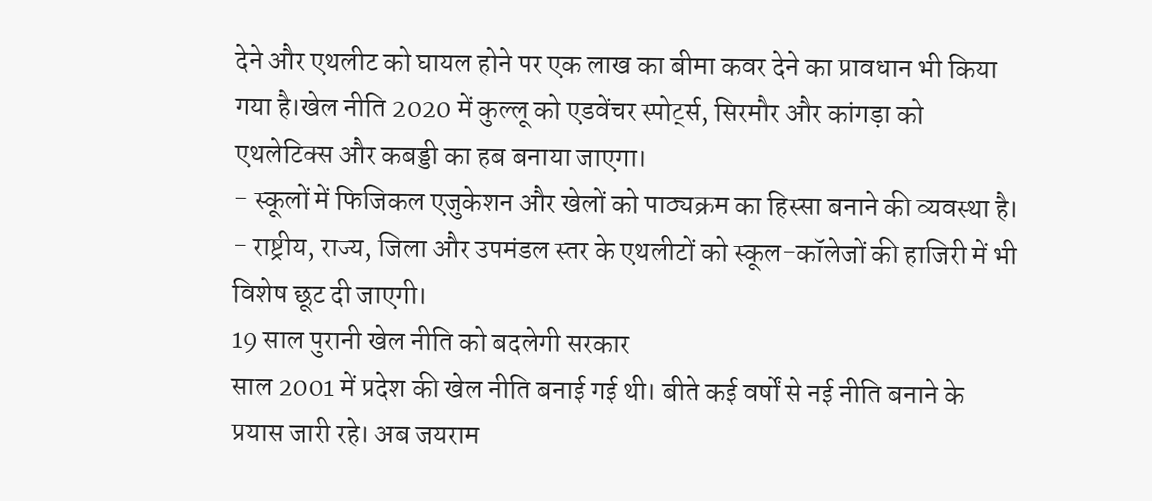देने और एथलीट को घायल होने पर एक लाख का बीमा कवर देने का प्रावधान भी किया गया है।खेल नीति 2020 में कुल्लू को एडवेंचर स्पोर्ट्स, सिरमौर और कांगड़ा को एथलेटिक्स और कबड्डी का हब बनाया जाएगा।
- स्कूलों में फिजिकल एजुकेशन और खेलों को पाठ्यक्रम का हिस्सा बनाने की व्यवस्था है।
- राष्ट्रीय, राज्य, जिला और उपमंडल स्तर के एथलीटों को स्कूल-कॉलेजों की हाजिरी में भी विशेष छूट दी जाएगी।
19 साल पुरानी खेल नीति को बदलेगी सरकार
साल 2001 में प्रदेश की खेल नीति बनाई गई थी। बीते कई वर्षों से नई नीति बनाने के प्रयास जारी रहे। अब जयराम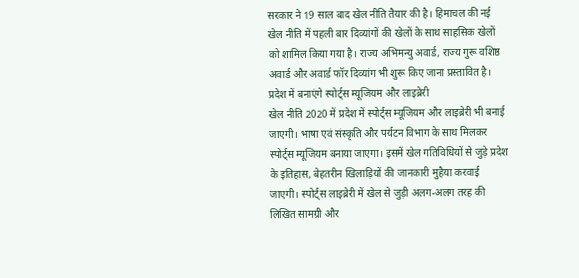सरकार ने 19 साल बाद खेल नीति तैयार की है। हिमाचल की नई खेल नीति में पहली बार दिव्यांगों की खेलों के साथ साहसिक खेलों को शामिल किया गया है। राज्य अभिमन्यु अवार्ड, राज्य गुरू वशिष्ठ अवार्ड और अवार्ड फॉर दिव्यांग भी शुरू किए जाना प्रस्तावित है।
प्रदेश में बनाएंगे स्पोर्ट्स म्यूजियम और लाइब्रेरी
खेल नीति 2020 में प्रदेश में स्पोर्ट्स म्यूजियम और लाइब्रेरी भी बनाई जाएगी। भाषा एवं संस्कृति और पर्यटन विभाग के साथ मिलकर स्पोर्ट्स म्यूजियम बनाया जाएगा। इसमें खेल गतिविधियों से जुड़े प्रदेश के इतिहास, बेहतरीन खिलाड़ियों की जानकारी मुहैया करवाई जाएगी। स्पोर्ट्स लाइब्रेरी में खेल से जुड़ी अलग-अलग तरह की लिखित सामग्री और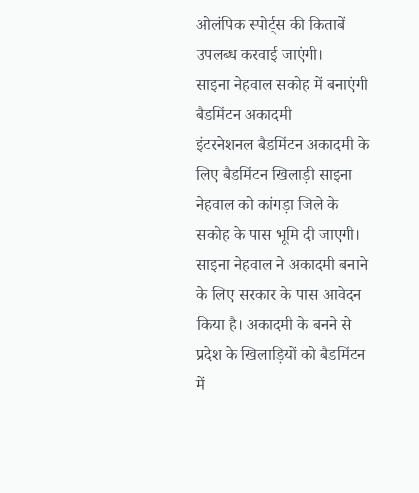ओलंपिक स्पोर्ट्स की किताबें उपलब्ध करवाई जाएंगी।
साइना नेहवाल सकोह में बनाएंगी बैडमिंटन अकादमी
इंटरनेशनल बैडमिंटन अकादमी के लिए बैडमिंटन खिलाड़ी साइना नेहवाल को कांगड़ा जिले के सकोह के पास भूमि दी जाएगी। साइना नेहवाल ने अकादमी बनाने के लिए सरकार के पास आवेदन किया है। अकादमी के बनने से प्रदेश के खिलाड़ियों को बैडमिंटन में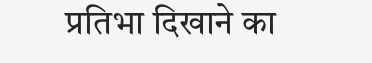प्रतिभा दिखाने का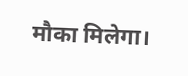मौका मिलेगा।